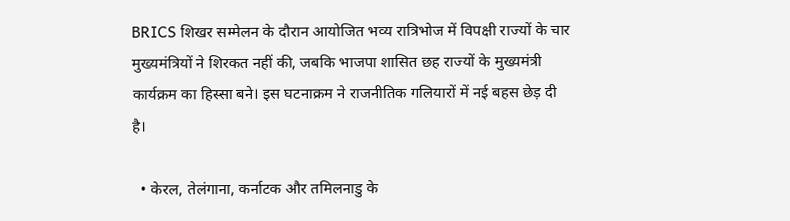BRICS शिखर सम्मेलन के दौरान आयोजित भव्य रात्रिभोज में विपक्षी राज्यों के चार मुख्यमंत्रियों ने शिरकत नहीं की, जबकि भाजपा शासित छह राज्यों के मुख्यमंत्री कार्यक्रम का हिस्सा बने। इस घटनाक्रम ने राजनीतिक गलियारों में नई बहस छेड़ दी है।

  • केरल, तेलंगाना, कर्नाटक और तमिलनाडु के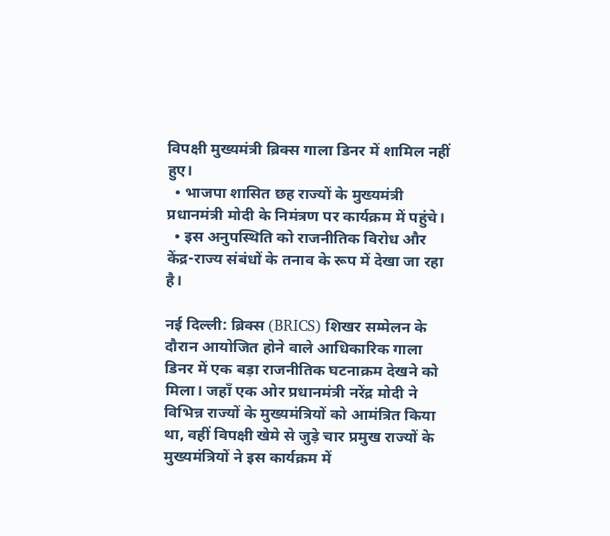विपक्षी मुख्यमंत्री ब्रिक्स गाला डिनर में शामिल नहीं हुए।
  • भाजपा शासित छह राज्यों के मुख्यमंत्री प्रधानमंत्री मोदी के निमंत्रण पर कार्यक्रम में पहुंचे।
  • इस अनुपस्थिति को राजनीतिक विरोध और केंद्र-राज्य संबंधों के तनाव के रूप में देखा जा रहा है।

नई दिल्ली: ब्रिक्स (BRICS) शिखर सम्मेलन के दौरान आयोजित होने वाले आधिकारिक गाला डिनर में एक बड़ा राजनीतिक घटनाक्रम देखने को मिला। जहाँ एक ओर प्रधानमंत्री नरेंद्र मोदी ने विभिन्न राज्यों के मुख्यमंत्रियों को आमंत्रित किया था, वहीं विपक्षी खेमे से जुड़े चार प्रमुख राज्यों के मुख्यमंत्रियों ने इस कार्यक्रम में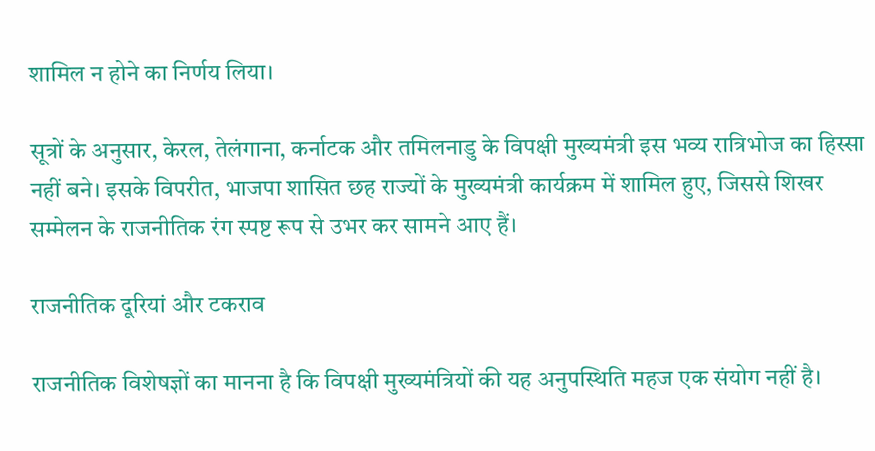शामिल न होने का निर्णय लिया।

सूत्रों के अनुसार, केरल, तेलंगाना, कर्नाटक और तमिलनाडु के विपक्षी मुख्यमंत्री इस भव्य रात्रिभोज का हिस्सा नहीं बने। इसके विपरीत, भाजपा शासित छह राज्यों के मुख्यमंत्री कार्यक्रम में शामिल हुए, जिससे शिखर सम्मेलन के राजनीतिक रंग स्पष्ट रूप से उभर कर सामने आए हैं।

राजनीतिक दूरियां और टकराव

राजनीतिक विशेषज्ञों का मानना है कि विपक्षी मुख्यमंत्रियों की यह अनुपस्थिति महज एक संयोग नहीं है।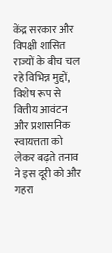केंद्र सरकार और विपक्षी शासित राज्यों के बीच चल रहे विभिन्न मुद्दों, विशेष रूप से वित्तीय आवंटन और प्रशासनिक स्वायत्तता को लेकर बढ़ते तनाव ने इस दूरी को और गहरा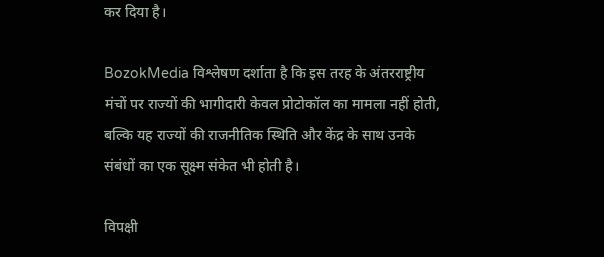कर दिया है।

BozokMedia विश्लेषण दर्शाता है कि इस तरह के अंतरराष्ट्रीय मंचों पर राज्यों की भागीदारी केवल प्रोटोकॉल का मामला नहीं होती, बल्कि यह राज्यों की राजनीतिक स्थिति और केंद्र के साथ उनके संबंधों का एक सूक्ष्म संकेत भी होती है।

विपक्षी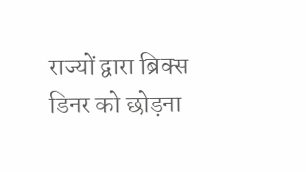राज्यों द्वारा ब्रिक्स डिनर को छोड़ना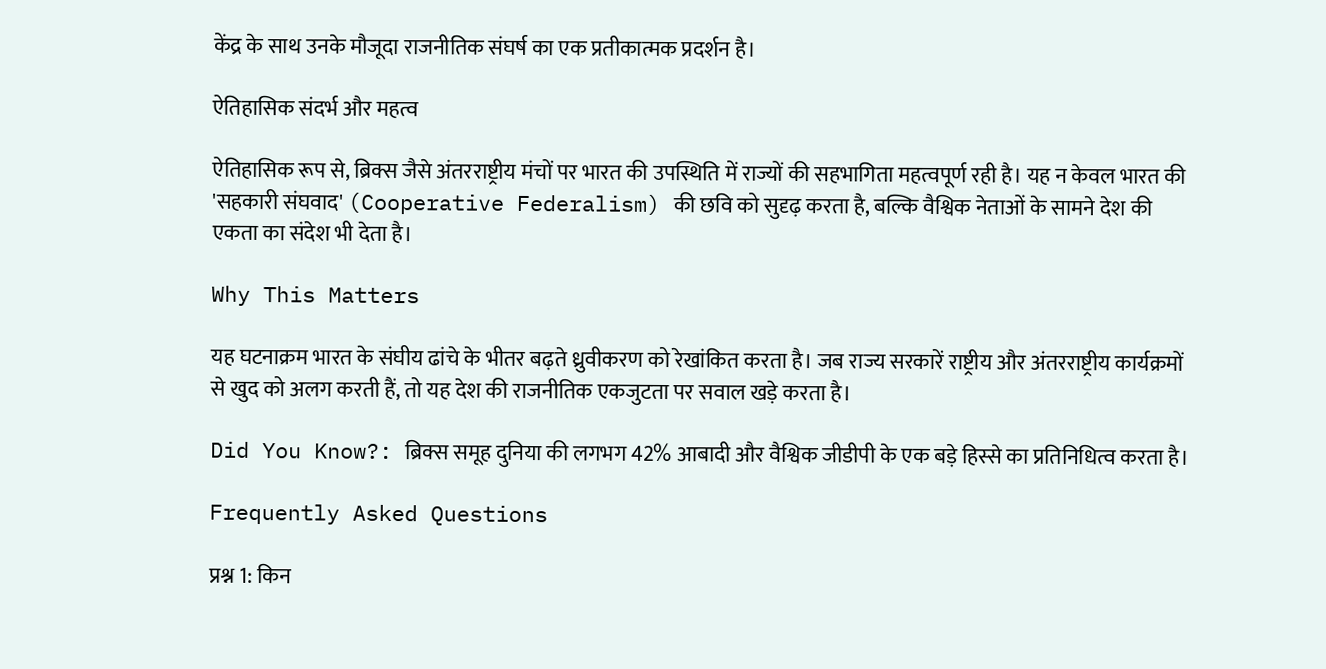केंद्र के साथ उनके मौजूदा राजनीतिक संघर्ष का एक प्रतीकात्मक प्रदर्शन है।

ऐतिहासिक संदर्भ और महत्व

ऐतिहासिक रूप से, ब्रिक्स जैसे अंतरराष्ट्रीय मंचों पर भारत की उपस्थिति में राज्यों की सहभागिता महत्वपूर्ण रही है। यह न केवल भारत की 'सहकारी संघवाद' (Cooperative Federalism) की छवि को सुदृढ़ करता है, बल्कि वैश्विक नेताओं के सामने देश की एकता का संदेश भी देता है।

Why This Matters

यह घटनाक्रम भारत के संघीय ढांचे के भीतर बढ़ते ध्रुवीकरण को रेखांकित करता है। जब राज्य सरकारें राष्ट्रीय और अंतरराष्ट्रीय कार्यक्रमों से खुद को अलग करती हैं, तो यह देश की राजनीतिक एकजुटता पर सवाल खड़े करता है।

Did You Know?: ब्रिक्स समूह दुनिया की लगभग 42% आबादी और वैश्विक जीडीपी के एक बड़े हिस्से का प्रतिनिधित्व करता है।

Frequently Asked Questions

प्रश्न 1: किन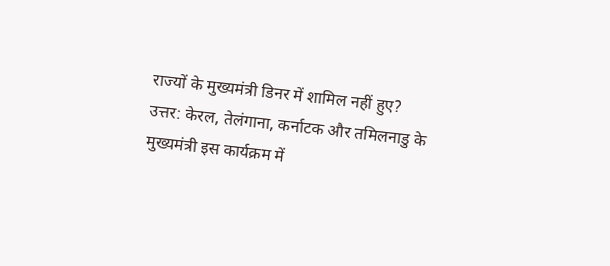राज्यों के मुख्यमंत्री डिनर में शामिल नहीं हुए?
उत्तर: केरल, तेलंगाना, कर्नाटक और तमिलनाडु के मुख्यमंत्री इस कार्यक्रम में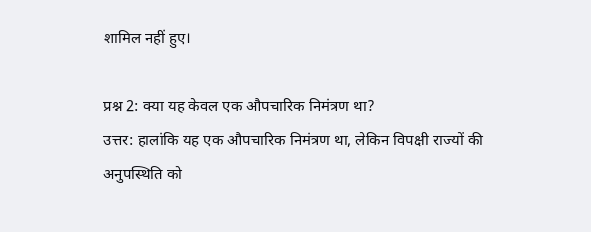शामिल नहीं हुए।

प्रश्न 2: क्या यह केवल एक औपचारिक निमंत्रण था?
उत्तर: हालांकि यह एक औपचारिक निमंत्रण था, लेकिन विपक्षी राज्यों की अनुपस्थिति को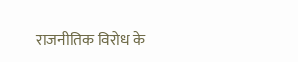राजनीतिक विरोध के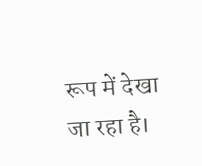रूप में देखा जा रहा है।